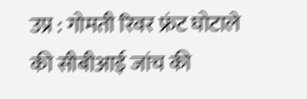उप्र : गोमती रिवर फ्रंट घोटाले की सीबीआई जांच की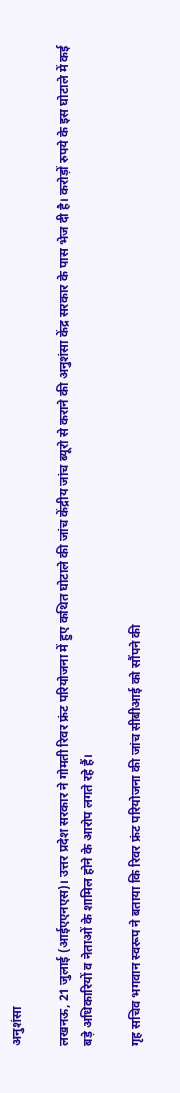अनुशंसा

लखनऊ, 21 जुलाई (आईएएनएस)। उत्तर प्रदेश सरकार ने गोमती रिवर फ्रंट परियोजना में हुए कथित घोटाले की जांच केंद्रीय जांच ब्यूरो से कराने की अनुशंसा केंद्र सरकार के पास भेज दी है। करोड़ों रुपये के इस घोटाले में कई बड़े अधिकारियों व नेताओं के शामिल होने के आरोप लगते रहे हैं।

गृह सचिव भगवान स्वरूप ने बताया कि रिवर फ्रंट परियोजना की जांच सीबीआई को सौंपने की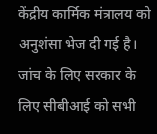केंद्रीय कार्मिक मंत्रालय को अनुशंसा भेज दी गई है। जांच के लिए सरकार के लिए सीबीआई को सभी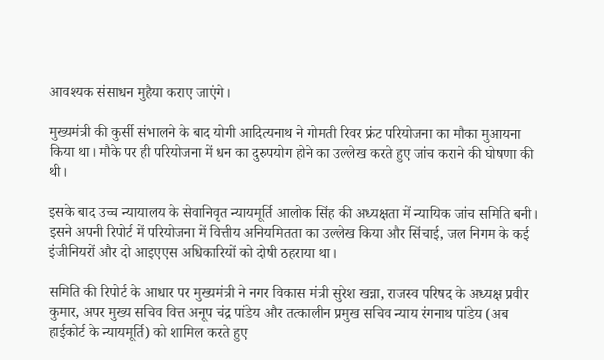आवश्यक संसाधन मुहैया कराए जाएंगे।

मुख्यमंत्री की कुर्सी संभालने के बाद योगी आदित्यनाथ ने गोमती रिवर फ्रंट परियोजना का मौका मुआयना किया था। मौके पर ही परियोजना में धन का दुरुपयोग होने का उल्लेख करते हुए जांच कराने की घोषणा की थी।

इसके बाद उच्च न्यायालय के सेवानिवृत न्यायमूर्ति आलोक सिंह की अध्यक्षता में न्यायिक जांच समिति बनी। इसने अपनी रिपोर्ट में परियोजना में वित्तीय अनियमितता का उल्लेख किया और सिंचाई, जल निगम के कई इंजीनियरों और दो आइएएस अधिकारियों को दोषी ठहराया था।

समिति की रिपोर्ट के आधार पर मुख्यमंत्री ने नगर विकास मंत्री सुरेश खन्ना, राजस्व परिषद के अध्यक्ष प्रवीर कुमार, अपर मुख्य सचिव वित्त अनूप चंद्र पांडेय और तत्कालीन प्रमुख सचिव न्याय रंगनाथ पांडेय (अब हाईकोर्ट के न्यायमूर्ति) को शामिल करते हुए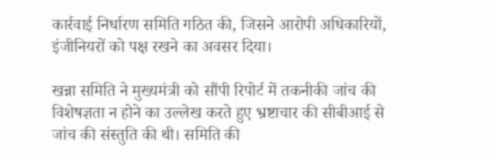कार्रवाई निर्धारण समिति गठित की, जिसने आरोपी अधिकारियों, इंजीनियरों को पक्ष रखने का अवसर दिया।

खन्ना समिति ने मुख्यमंत्री को सौंपी रिपोर्ट में तकनीकी जांच की विशेषज्ञता न होने का उल्लेख करते हुए भ्रष्टाचार की सीबीआई से जांच की संस्तुति की थी। समिति की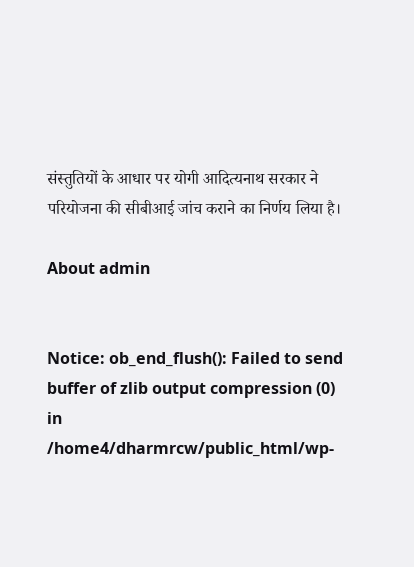संस्तुतियों के आधार पर योगी आदित्यनाथ सरकार ने परियोजना की सीबीआई जांच कराने का निर्णय लिया है।

About admin


Notice: ob_end_flush(): Failed to send buffer of zlib output compression (0) in /home4/dharmrcw/public_html/wp-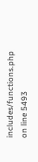includes/functions.php on line 5493